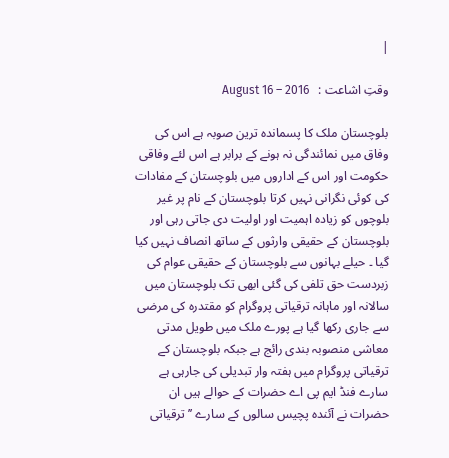|

وقتِ اشاعت :   August 16 – 2016

بلوچستان ملک کا پسماندہ ترین صوبہ ہے اس کی وفاق میں نمائندگی نہ ہونے کے برابر ہے اس لئے وفاقی حکومت اور اس کے اداروں میں بلوچستان کے مفادات کی کوئی نگرانی نہیں کرتا بلوچستان کے نام پر غیر بلوچوں کو زیادہ اہمیت اور اولیت دی جاتی رہی اور بلوچستان کے حقیقی وارثوں کے ساتھ انصاف نہیں کیا گیا ۔ حیلے بہانوں سے بلوچستان کے حقیقی عوام کی زبردست حق تلفی کی گئی ابھی تک بلوچستان میں سالانہ اور ماہانہ ترقیاتی پروگرام کو مقتدرہ کی مرضی سے جاری رکھا گیا ہے پورے ملک میں طویل مدتی معاشی منصوبہ بندی رائج ہے جبکہ بلوچستان کے ترقیاتی پروگرام میں ہفتہ وار تبدیلی کی جارہی ہے سارے فنڈ ایم پی اے حضرات کے حوالے ہیں ان حضرات نے آئندہ پچیس سالوں کے سارے ’’ترقیاتی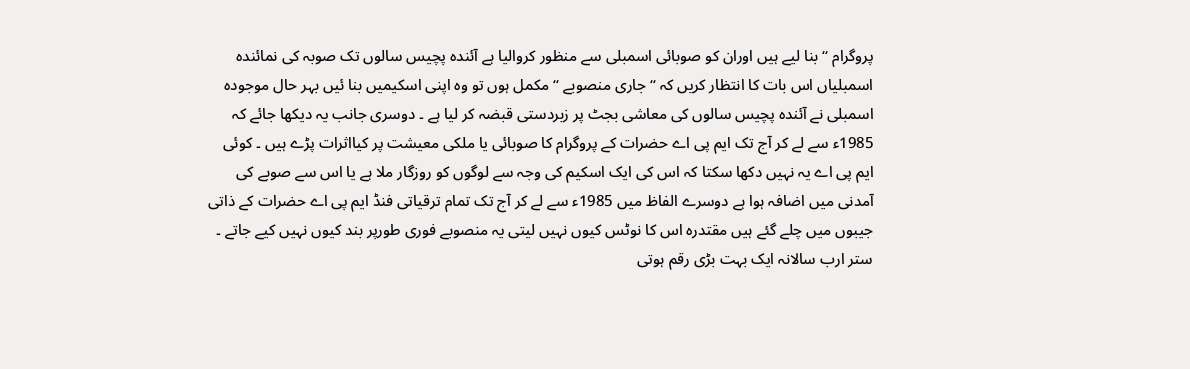پروگرام ‘‘ بنا لیے ہیں اوران کو صوبائی اسمبلی سے منظور کروالیا ہے آئندہ پچیس سالوں تک صوبہ کی نمائندہ اسمبلیاں اس بات کا انتظار کریں کہ ‘‘ جاری منصوبے ‘‘ مکمل ہوں تو وہ اپنی اسکیمیں بنا ئیں بہر حال موجودہ اسمبلی نے آئندہ پچیس سالوں کی معاشی بجٹ پر زبردستی قبضہ کر لیا ہے ۔ دوسری جانب یہ دیکھا جائے کہ 1985ء سے لے کر آج تک ایم پی اے حضرات کے پروگرام کا صوبائی یا ملکی معیشت پر کیااثرات پڑے ہیں ۔ کوئی ایم پی اے یہ نہیں دکھا سکتا کہ اس کی ایک اسکیم کی وجہ سے لوگوں کو روزگار ملا ہے یا اس سے صوبے کی آمدنی میں اضافہ ہوا ہے دوسرے الفاظ میں 1985ء سے لے کر آج تک تمام ترقیاتی فنڈ ایم پی اے حضرات کے ذاتی جیبوں میں چلے گئے ہیں مقتدرہ اس کا نوٹس کیوں نہیں لیتی یہ منصوبے فوری طورپر بند کیوں نہیں کیے جاتے ۔ ستر ارب سالانہ ایک بہت بڑی رقم ہوتی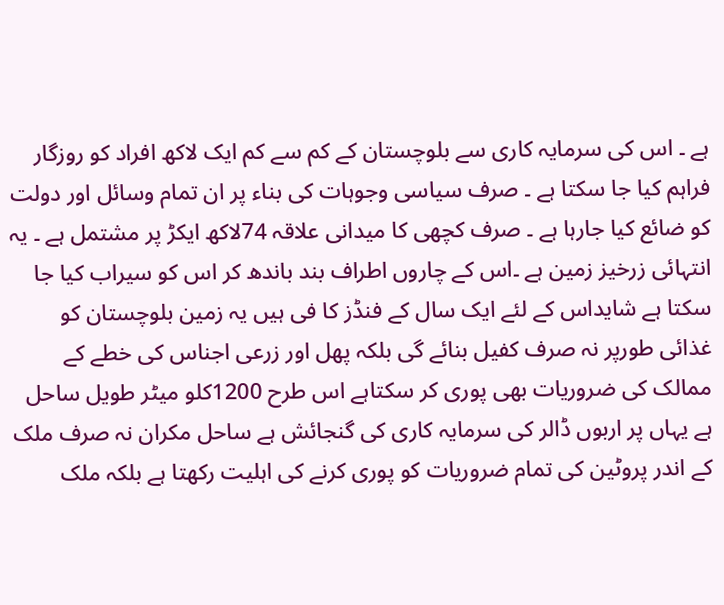ہے ۔ اس کی سرمایہ کاری سے بلوچستان کے کم سے کم ایک لاکھ افراد کو روزگار فراہم کیا جا سکتا ہے ۔ صرف سیاسی وجوہات کی بناء پر ان تمام وسائل اور دولت کو ضائع کیا جارہا ہے ۔ صرف کچھی کا میدانی علاقہ 74لاکھ ایکڑ پر مشتمل ہے ۔ یہ انتہائی زرخیز زمین ہے ۔اس کے چاروں اطراف بند باندھ کر اس کو سیراب کیا جا سکتا ہے شایداس کے لئے ایک سال کے فنڈز کا فی ہیں یہ زمین بلوچستان کو غذائی طورپر نہ صرف کفیل بنائے گی بلکہ پھل اور زرعی اجناس کی خطے کے ممالک کی ضروریات بھی پوری کر سکتاہے اس طرح 1200کلو میٹر طویل ساحل ہے یہاں پر اربوں ڈالر کی سرمایہ کاری کی گنجائش ہے ساحل مکران نہ صرف ملک کے اندر پروٹین کی تمام ضروریات کو پوری کرنے کی اہلیت رکھتا ہے بلکہ ملک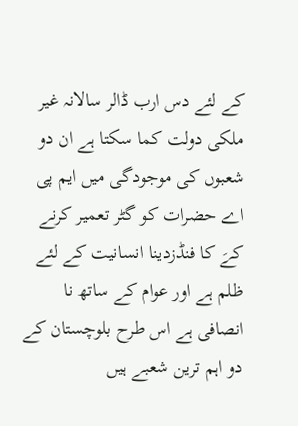کے لئے دس ارب ڈالر سالانہ غیر ملکی دولت کما سکتا ہے ان دو شعبوں کی موجودگی میں ایم پی اے حضرات کو گٹر تعمیر کرنے کےَ کا فنڈزدینا انسانیت کے لئے ظلم ہے اور عوام کے ساتھ نا انصافی ہے اس طرح بلوچستان کے دو اہم ترین شعبے ہیں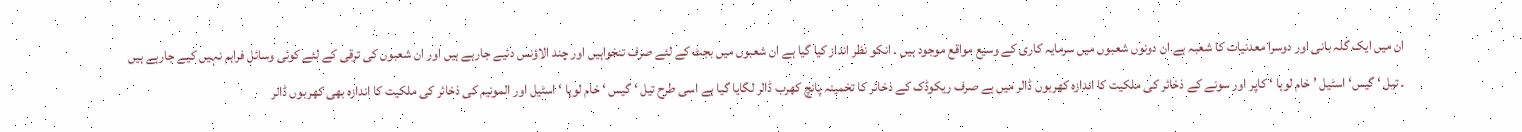ان میں ایک گلہ بانی اور دوسرا معدنیات کا شعبہ ہے ان دونوں شعبوں میں سرمایہ کاری کے وسیع مواقع موجود ہیں ۔ انکو نظر انداز کیا گیا ہے ان شعبوں میں بجٹ کے لئے صرف تنخواہیں اور چند الاؤنس دئیے جارہے ہیں اور ان شعبوں کی ترقی کے لئے کوئی وسائل فراہم نہیں کیے جارہے ہیں ۔ تیل ‘ گیس‘ اسٹیل ’ خام لوہا ‘ کاپر اور سونے کے ذخائر کی ملکیت کا اندازہ کھربوں ڈالر میں ہے صرف ریکوڈک کے ذخائر کا تخمینہ پانچ کھرب ڈالر لگایا گیا ہے اسی طرح تیل ‘ گیس ‘ خام لوہا ‘ اسٹیل اور المونیم کی ذخائر کی ملکیت کا اندازہ بھی کھربوں ڈالر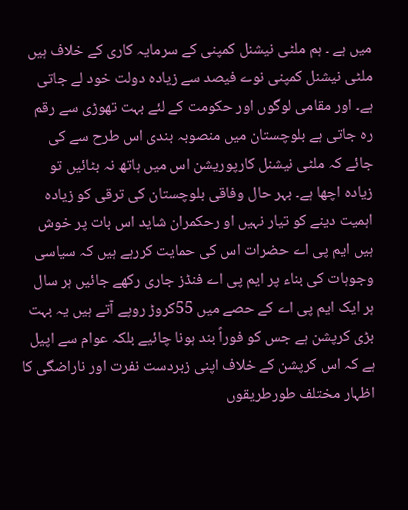میں ہے ۔ ہم ملٹی نیشنل کمپنی کے سرمایہ کاری کے خلاف ہیں ملٹی نیشنل کمپنی نوے فیصد سے زیادہ دولت خود لے جاتی ہے۔ اور مقامی لوگوں اور حکومت کے لئے بہت تھوڑی سے رقم رہ جاتی ہے بلوچستان میں منصوبہ بندی اس طرح سے کی جائے کہ ملٹی نیشنل کارپوریشن اس میں ہاتھ نہ بٹائیں تو زیادہ اچھا ہے۔ بہر حال وفاقی بلوچستان کی ترقی کو زیادہ اہمیت دینے کو تیار نہیں او رحکمران شاید اس بات پر خوش ہیں ایم پی اے حضرات اس کی حمایت کررہے ہیں کہ سیاسی وجوہات کی بناء پر ایم پی اے فنڈز جاری رکھے جائیں ہر سال ہر ایک ایم پی اے کے حصے میں 55کروڑ روپے آتے ہیں یہ بہت بڑی کرپشن ہے جس کو فوراً بند ہونا چائیے بلکہ عوام سے اپیل ہے کہ اس کرپشن کے خلاف اپنی زبردست نفرت اور ناراضگی کا اظہار مختلف طورطریقوں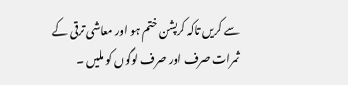سے کریں تاکہ کرپشن ختم ہو اور معاشی ترقی کے ثمرات صرف اور صرف لوگوں کو ملیں ۔